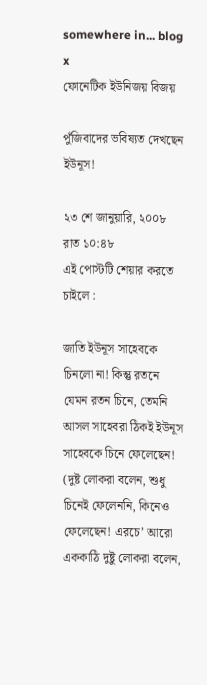somewhere in... blog
x
ফোনেটিক ইউনিজয় বিজয়

পুঁজিবাদের ভবিষ্যত দেখছেন ইউনূস!

২৩ শে জানুয়ারি, ২০০৮ রাত ১০:৪৮
এই পোস্টটি শেয়ার করতে চাইলে :

জাতি ইউনূস সাহেবকে চিনলো না! কিন্তু রতনে যেমন রতন চিনে, তেমনি আসল সাহেবরা ঠিকই ইউনূস সাহেবকে চিনে ফেলেছেন! (দুষ্ট লোকরা বলেন, শুধু চিনেই ফেলেননি, কিনেও ফেলেছেন! এরচে’ আরো এককাঠি দুষ্টু লোকরা বলেন,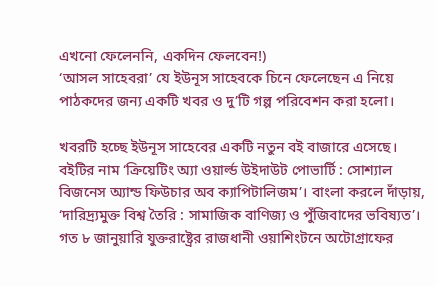এখনো ফেলেননি, একদিন ফেলবেন!)
‘আসল সাহেবরা’ যে ইউনূস সাহেবকে চিনে ফেলেছেন এ নিয়ে পাঠকদের জন্য একটি খবর ও দু’টি গল্প পরিবেশন করা হলো।

খবরটি হচ্ছে ইউনূস সাহেবের একটি নতুন বই বাজারে এসেছে। বইটির নাম ‘ক্রিয়েটিং অ্যা ওয়ার্ল্ড উইদাউট পোভার্টি : সোশ্যাল
বিজনেস অ্যান্ড ফিউচার অব ক্যাপিটালিজম’। বাংলা করলে দাঁড়ায়, ‘দারিদ্র্যমুক্ত বিশ্ব তৈরি : সামাজিক বাণিজ্য ও পুঁজিবাদের ভবিষ্যত’।
গত ৮ জানুয়ারি যুক্তরাষ্ট্রের রাজধানী ওয়াশিংটনে অটোগ্রাফের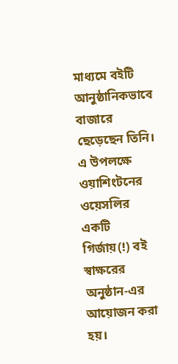মাধ্যমে বইটি আনুষ্ঠানিকভাবে বাজারে ছেড়েছেন তিনি। এ উপলক্ষে
ওয়াশিংটনের ওয়েসলির একটি গির্জায়(!) বই স্বাক্ষরের অনুষ্ঠান-এর আয়োজন করা হয়।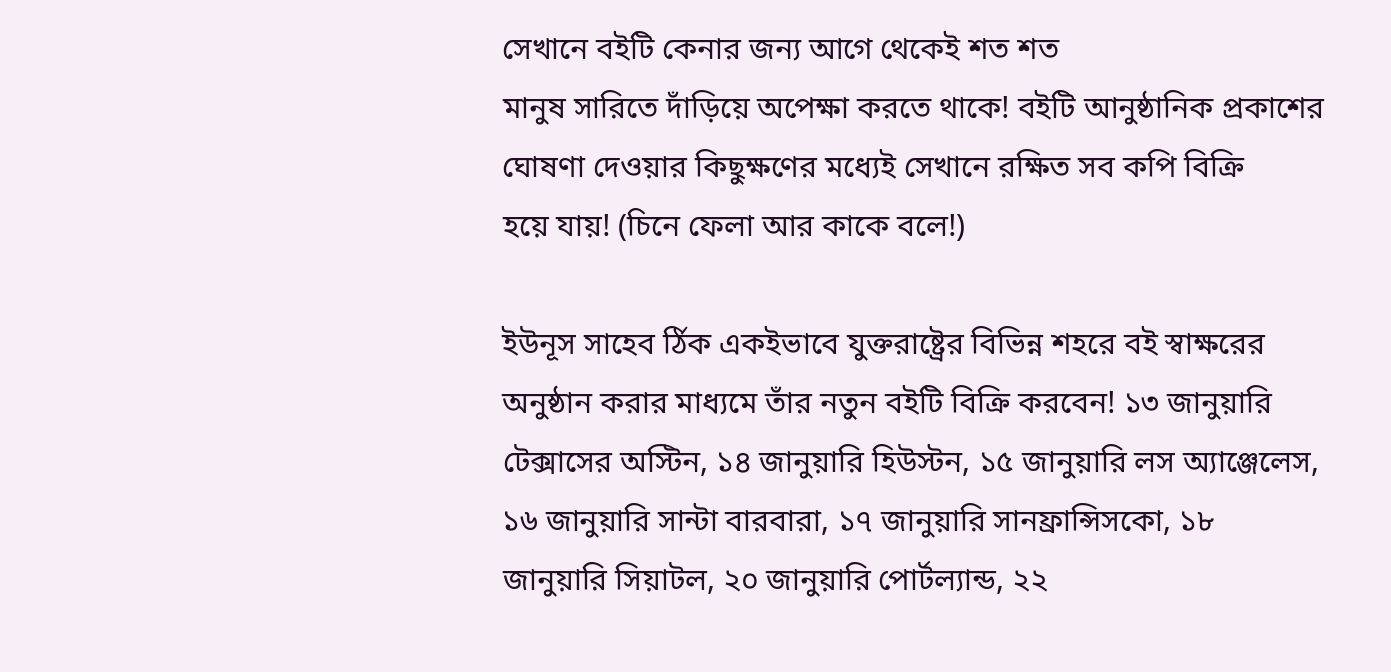সেখানে বইটি কেনার জন্য আগে থেকেই শত শত
মানুষ সারিতে দাঁড়িয়ে অপেক্ষা করতে থাকে! বইটি আনুষ্ঠানিক প্রকাশের ঘোষণা দেওয়ার কিছুক্ষণের মধ্যেই সেখানে রক্ষিত সব কপি বিক্রি
হয়ে যায়! (চিনে ফেলা আর কাকে বলে!)

ইউনূস সাহেব র্ঠিক একইভাবে যুক্তরাষ্ট্রের বিভিন্ন শহরে বই স্বাক্ষরের অনুষ্ঠান করার মাধ্যমে তাঁর নতুন বইটি বিক্রি করবেন! ১৩ জানুয়ারি
টেক্সাসের অস্টিন, ১৪ জানুয়ারি হিউস্টন, ১৫ জানুয়ারি লস অ্যাঞ্জেলেস, ১৬ জানুয়ারি সান্টা বারবারা, ১৭ জানুয়ারি সানফ্রান্সিসকো, ১৮
জানুয়ারি সিয়াটল, ২০ জানুয়ারি পোর্টল্যান্ড, ২২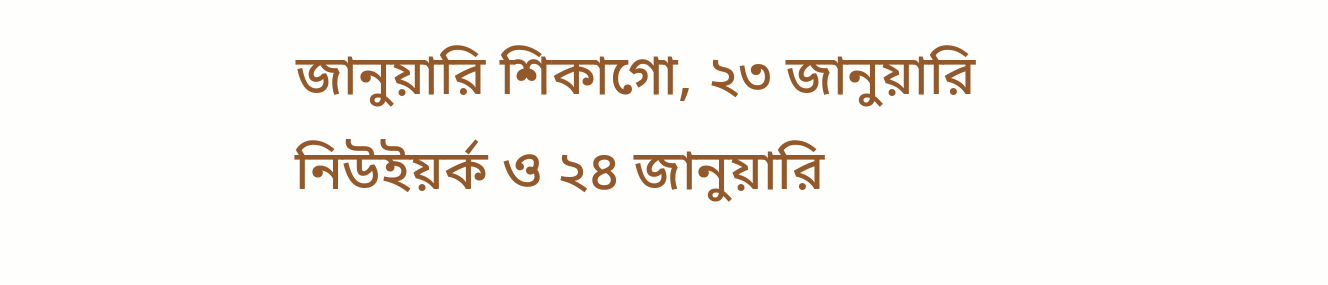জানুয়ারি শিকাগো, ২৩ জানুয়ারি নিউইয়র্ক ও ২৪ জানুয়ারি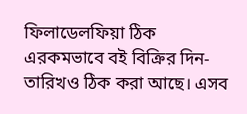ফিলাডেলফিয়া ঠিক
এরকমভাবে বই বিক্রির দিন-তারিখও ঠিক করা আছে। এসব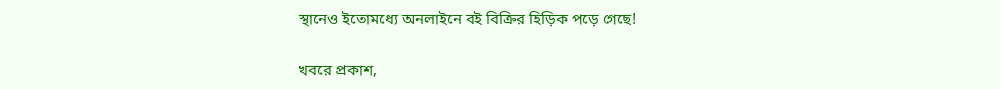স্থানেও ইতোমধ্যে অনলাইনে বই বিক্রির হিড়িক পড়ে গেছে!

খবরে প্রকাশ,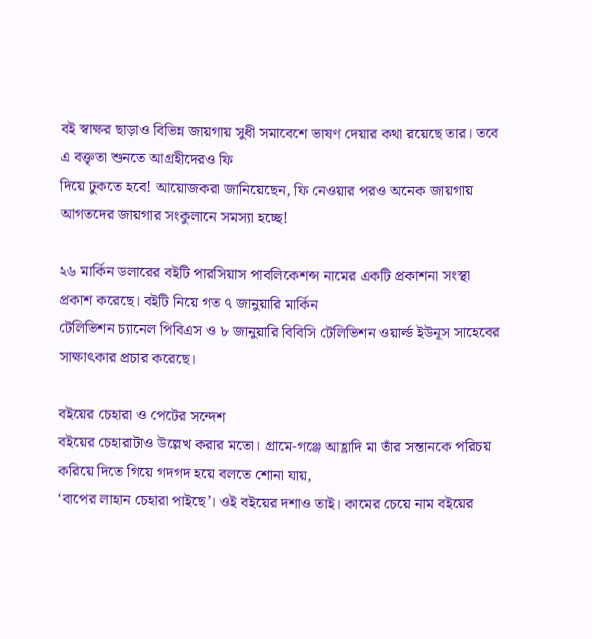বই স্বাক্ষর ছাড়াও বিভিন্ন জায়গায় সুধী সমাবেশে ভাষণ দেয়ার কথা রয়েছে তার। তবে এ বক্তৃতা শুনতে আগ্রহীদেরও ফি
দিয়ে ঢুকতে হবে! আয়োজকরা জানিয়েছেন, ফি নেওয়ার পরও অনেক জায়গায় আগতদের জায়গার সংকুলানে সমস্যা হচ্ছে!

২৬ মার্কিন ডলারের বইটি পারসিয়াস পাবলিকেশন্স নামের একটি প্রকাশনা সংস্থা প্রকাশ করেছে। বইটি নিয়ে গত ৭ জানুয়ারি মার্কিন
টেলিভিশন চ্যানেল পিবিএস ও ৮ জানুয়ারি বিবিসি টেলিভিশন ওয়ার্ল্ড ইউনূস সাহেবের সাক্ষাৎকার প্রচার করেছে।

বইয়ের চেহারা ও পেটের সন্দেশ
বইয়ের চেহারাটাও উল্লেখ করার মতো। গ্রামে-গঞ্জে আহ্লাদি মা তাঁর সন্তানকে পরিচয় করিয়ে দিতে গিয়ে গদগদ হয়ে বলতে শোনা যায়,
‘বাপের লাহান চেহারা পাইছে’। ওই বইয়ের দশাও তাই। কামের চেয়ে নাম বইয়ের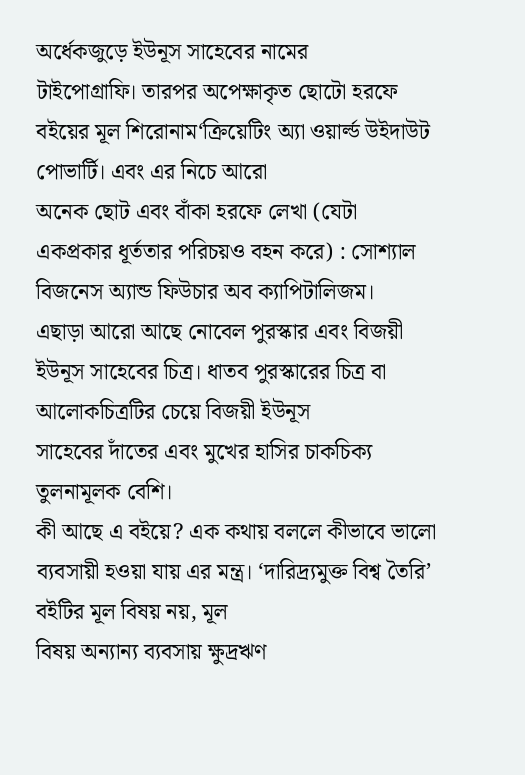অর্ধেকজুড়ে ইউনূস সাহেবের নামের
টাইপোগ্রাফি। তারপর অপেক্ষাকৃত ছোটো হরফে বইয়ের মূল শিরোনাম‘ক্রিয়েটিং অ্যা ওয়ার্ল্ড উইদাউট পোভার্টি। এবং এর নিচে আরো
অনেক ছোট এবং বাঁকা হরফে লেখা (যেটা একপ্রকার ধূর্ততার পরিচয়ও বহন করে) : সোশ্যাল বিজনেস অ্যান্ড ফিউচার অব ক্যাপিটালিজম।
এছাড়া আরো আছে নোবেল পুরস্কার এবং বিজয়ী ইউনূস সাহেবের চিত্র। ধাতব পুরস্কারের চিত্র বা আলোকচিত্রটির চেয়ে বিজয়ী ইউনূস
সাহেবের দাঁতের এবং মুখের হাসির চাকচিক্য তুলনামূলক বেশি।
কী আছে এ বইয়ে? এক কথায় বললে কীভাবে ভালো ব্যবসায়ী হওয়া যায় এর মন্ত্র। ‘দারিদ্র্যমুক্ত বিশ্ব তৈরি’ বইটির মূল বিষয় নয়, মূল
বিষয় অন্যান্য ব্যবসায় ক্ষুদ্রঋণ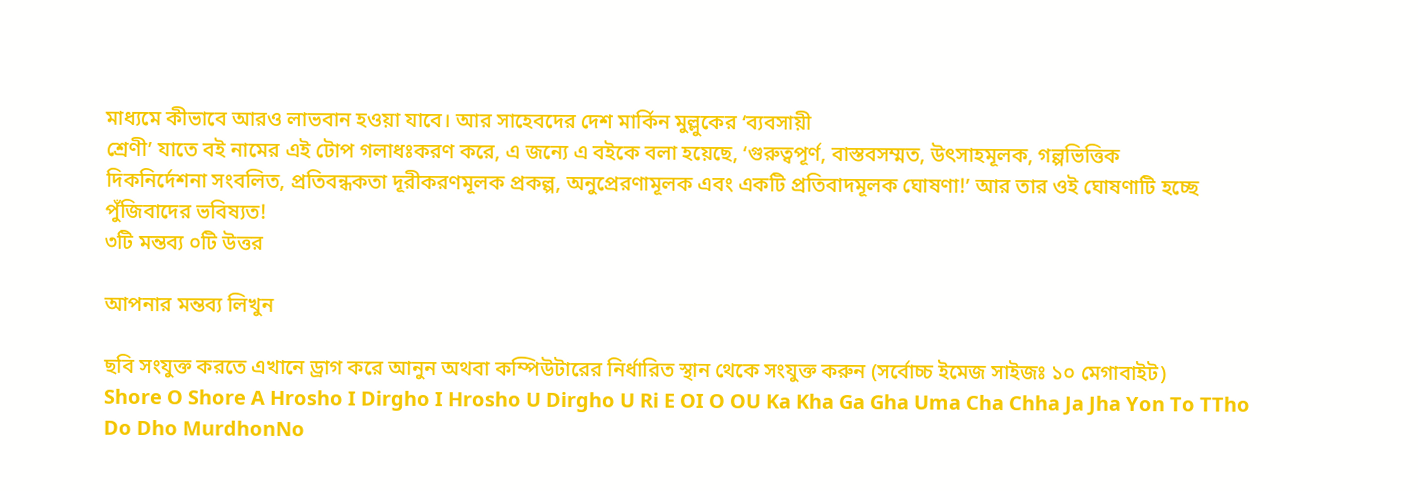মাধ্যমে কীভাবে আরও লাভবান হওয়া যাবে। আর সাহেবদের দেশ মার্কিন মুল্লুকের ‘ব্যবসায়ী
শ্রেণী’ যাতে বই নামের এই টোপ গলাধঃকরণ করে, এ জন্যে এ বইকে বলা হয়েছে, ‘গুরুত্বপূর্ণ, বাস্তবসম্মত, উৎসাহমূলক, গল্পভিত্তিক
দিকনির্দেশনা সংবলিত, প্রতিবন্ধকতা দূরীকরণমূলক প্রকল্প, অনুপ্রেরণামূলক এবং একটি প্রতিবাদমূলক ঘোষণা!’ আর তার ওই ঘোষণাটি হচ্ছে পুঁজিবাদের ভবিষ্যত!
৩টি মন্তব্য ০টি উত্তর

আপনার মন্তব্য লিখুন

ছবি সংযুক্ত করতে এখানে ড্রাগ করে আনুন অথবা কম্পিউটারের নির্ধারিত স্থান থেকে সংযুক্ত করুন (সর্বোচ্চ ইমেজ সাইজঃ ১০ মেগাবাইট)
Shore O Shore A Hrosho I Dirgho I Hrosho U Dirgho U Ri E OI O OU Ka Kha Ga Gha Uma Cha Chha Ja Jha Yon To TTho Do Dho MurdhonNo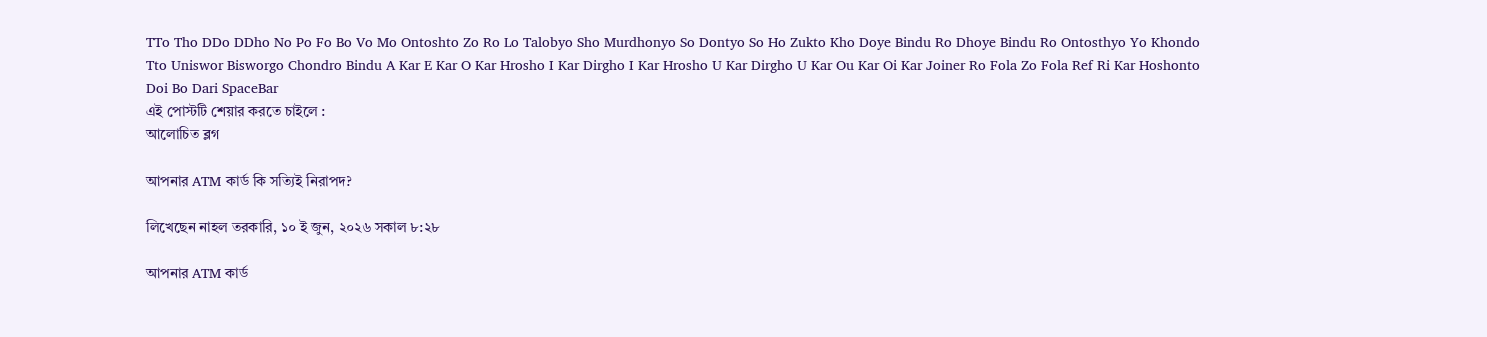TTo Tho DDo DDho No Po Fo Bo Vo Mo Ontoshto Zo Ro Lo Talobyo Sho Murdhonyo So Dontyo So Ho Zukto Kho Doye Bindu Ro Dhoye Bindu Ro Ontosthyo Yo Khondo Tto Uniswor Bisworgo Chondro Bindu A Kar E Kar O Kar Hrosho I Kar Dirgho I Kar Hrosho U Kar Dirgho U Kar Ou Kar Oi Kar Joiner Ro Fola Zo Fola Ref Ri Kar Hoshonto Doi Bo Dari SpaceBar
এই পোস্টটি শেয়ার করতে চাইলে :
আলোচিত ব্লগ

আপনার ATM কার্ড কি সত্যিই নিরাপদ?

লিখেছেন নাহল তরকারি, ১০ ই জুন, ২০২৬ সকাল ৮:২৮

আপনার ATM কার্ড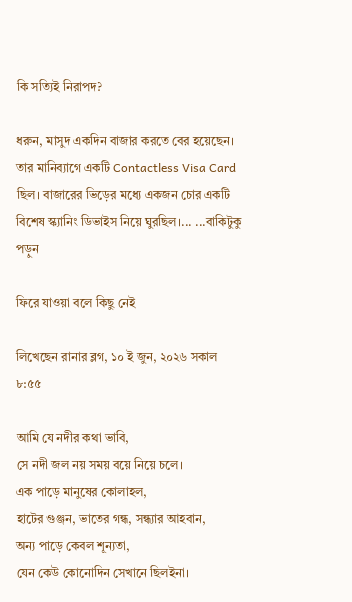কি সত্যিই নিরাপদ?

ধরুন, মাসুদ একদিন বাজার করতে বের হয়েছেন। তার মানিব্যাগে একটি Contactless Visa Card ছিল। বাজারের ভিড়ের মধ্যে একজন চোর একটি বিশেষ স্ক্যানিং ডিভাইস নিয়ে ঘুরছিল।... ...বাকিটুকু পড়ুন

ফিরে যাওয়া বলে কিছু নেই

লিখেছেন রানার ব্লগ, ১০ ই জুন, ২০২৬ সকাল ৮:৫৫

আমি যে নদীর কথা ভাবি,
সে নদী জল নয় সময় বয়ে নিয়ে চলে।
এক পাড়ে মানুষের কোলাহল,
হাটের গুঞ্জন, ভাতের গন্ধ, সন্ধ্যার আহবান,
অন্য পাড়ে কেবল শূন্যতা,
যেন কেউ কোনোদিন সেখানে ছিলইনা।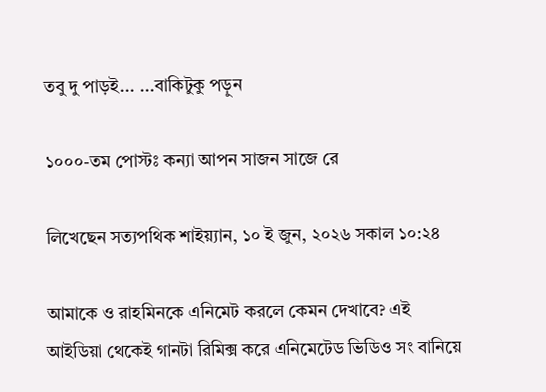তবু দু পাড়ই... ...বাকিটুকু পড়ুন

১০০০-তম পোস্টঃ কন্যা আপন সাজন সাজে রে

লিখেছেন সত্যপথিক শাইয়্যান, ১০ ই জুন, ২০২৬ সকাল ১০:২৪

আমাকে ও রাহমিনকে এনিমেট করলে কেমন দেখাবে? এই আইডিয়া থেকেই গানটা রিমিক্স করে এনিমেটেড ভিডিও সং বানিয়ে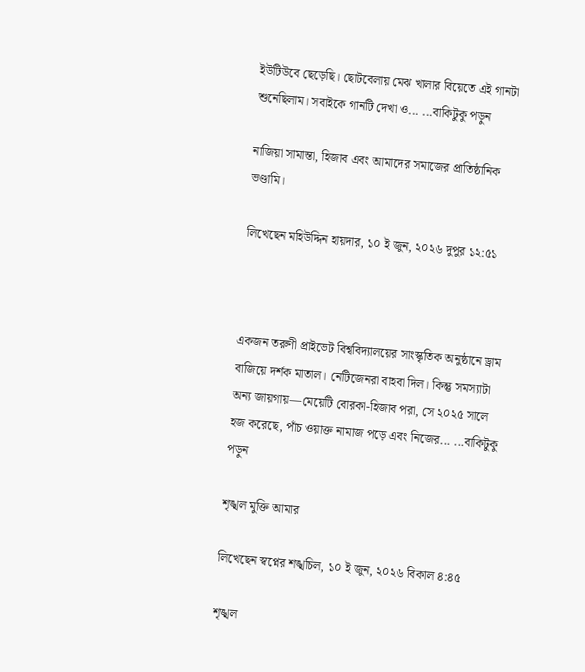ইউটিউবে ছেড়েছি। ছোটবেলায় মেঝ খালার বিয়েতে এই গানটা শুনেছিলাম। সবাইকে গানটি দেখা ও... ...বাকিটুকু পড়ুন

নাজিয়া সামান্তা, হিজাব এবং আমাদের সমাজের প্রাতিষ্ঠানিক ভণ্ডামি।

লিখেছেন মহিউদ্দিন হায়দার, ১০ ই জুন, ২০২৬ দুপুর ১২:৫১



একজন তরুণী প্রাইভেট বিশ্ববিদ্যালয়ের সাংস্কৃতিক অনুষ্ঠানে ড্রাম বাজিয়ে দর্শক মাতাল। নেটিজেনরা বাহবা দিল। কিন্তু সমস্যাটা অন্য জায়গায়—মেয়েটি বোরকা-হিজাব পরা, সে ২০২৫ সালে হজ করেছে, পাঁচ ওয়াক্ত নামাজ পড়ে এবং নিজের... ...বাকিটুকু পড়ুন

শৃঙ্খল মুক্তি আমার

লিখেছেন স্বপ্নের শঙ্খচিল, ১০ ই জুন, ২০২৬ বিকাল ৪:৪৫

শৃঙ্খল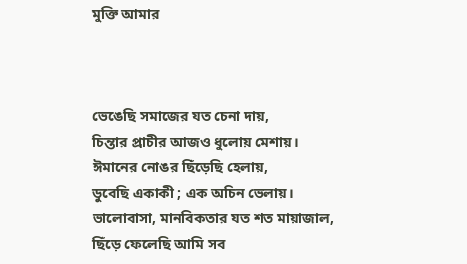মুক্তি আমার



ভেঙেছি সমাজের যত চেনা দায়,
চিন্তার প্রাচীর আজও ধুলোয় মেশায়।
ঈমানের নোঙর ছিঁড়েছি হেলায়,
ডুবেছি একাকী ; এক অচিন ভেলায়।
ভালোবাসা, মানবিকতার যত শত মায়াজাল,
ছিঁড়ে ফেলেছি আমি সব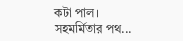কটা পাল।
সহমর্মিতার পথ...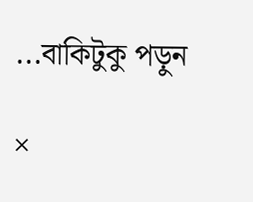...বাকিটুকু পড়ুন

×